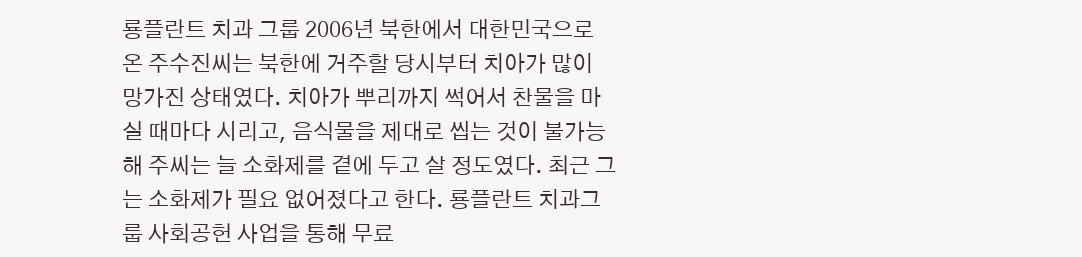룡플란트 치과 그룹 2006년 북한에서 대한민국으로 온 주수진씨는 북한에 거주할 당시부터 치아가 많이 망가진 상태였다. 치아가 뿌리까지 썩어서 찬물을 마실 때마다 시리고, 음식물을 제대로 씹는 것이 불가능해 주씨는 늘 소화제를 곁에 두고 살 정도였다. 최근 그는 소화제가 필요 없어졌다고 한다. 룡플란트 치과그룹 사회공헌 사업을 통해 무료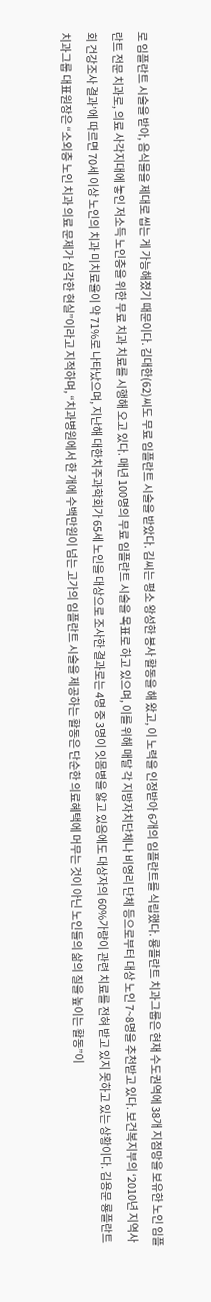로 임플란트 시술을 받아, 음식물을 제대로 씹는 게 가능해졌기 때문이다. 김대한(62)씨도 무료 임플란트 시술을 받았다. 김씨는 평소 왕성한 봉사 활동을 해 왔고, 이 노력을 인정받아 6개의 임플란트를 식립했다. 룡플란트 치과그룹은 현재 수도권역에 38개 지점망을 보유한 노인 임플란트 전문 치과로, 의료 사각지대에 놓인 저소득 노인층을 위한 무료 치과 치료를 시행해 오고 있다. 매년 100명의 무료 임플란트 시술을 목표로 하고 있으며, 이를 위해 매달 각 지방자치단체나 비영리 단체 등으로부터 대상 노인 7~8명을 추천받고 있다. 보건복지부의 ‘2010년 지역사회 건강조사 결과’에 따르면 70세 이상 노인의 치과 미치료율이 약 71%로 나타났으며, 지난해 대한치주과학회가 65세 노인을 대상으로 조사한 결과로는 4명 중 3명이 잇몸병을 앓고 있음에도 대상자의 60%가량이 관련 치료를 전혀 받고 있지 못하고 있는 상황이다. 김용문 룡플란트 치과그룹 대표원장은 “소외층 노인 치과 의료 문제가 심각한 현실”이라고 지적하며, “치과병원에서 한 개에 수백만원이 넘는 고가의 임플란트 시술을 제공하는 활동은 단순한 의료혜택에 머무는 것이 아닌 노인들의 삶의 질을 높이는 활동”이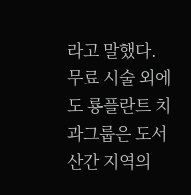라고 말했다. 무료 시술 외에도 룡플란트 치과그룹은 도서산간 지역의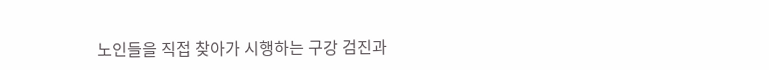노인들을 직접 찾아가 시행하는 구강 검진과